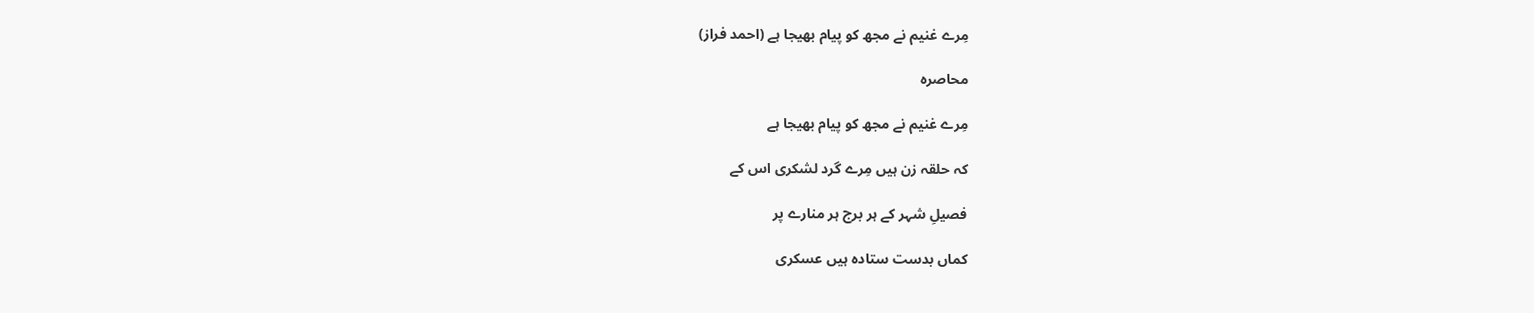مِرے غنیم نے مجھ کو پیام بھیجا ہے (احمد فراز)

محاصرہ

مِرے غنیم نے مجھ کو پیام بھیجا ہے

کہ حلقہ زن ہیں مِرے گرد لشکری اس کے

فصیلِ شہر کے ہر برج ہر منارے پر

کماں بدست ستادہ ہیں عسکری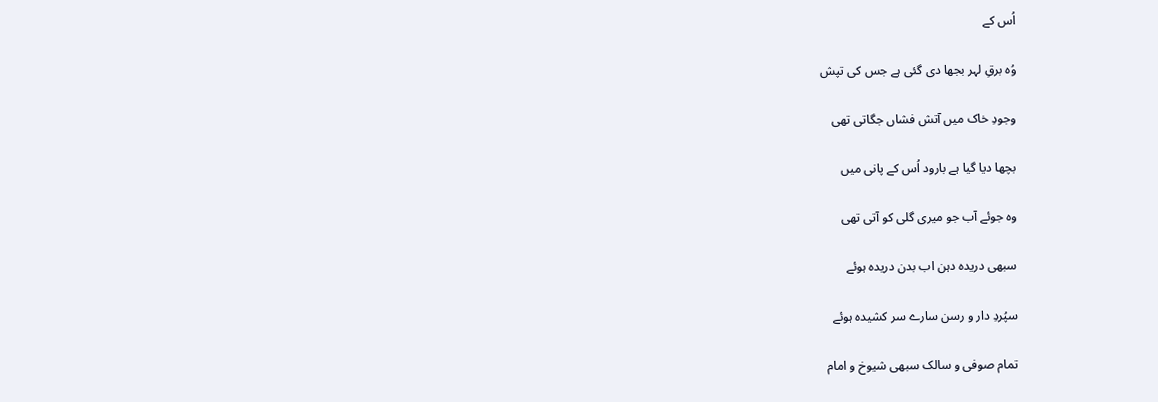اُس کے

وُہ برقِ لہر بجھا دی گئی ہے جس کی تپش

وجودِ خاک میں آتش فشاں جگاتی تھی

بچھا دیا گیا ہے بارود اُس کے پانی میں

وہ جوئے آب جو میری گلی کو آتی تھی

سبھی دریدہ دہن اب بدن دریدہ ہوئے

سپُردِ دار و رسن سارے سر کشیدہ ہوئے

تمام صوفی و سالک سبھی شیوخ و امام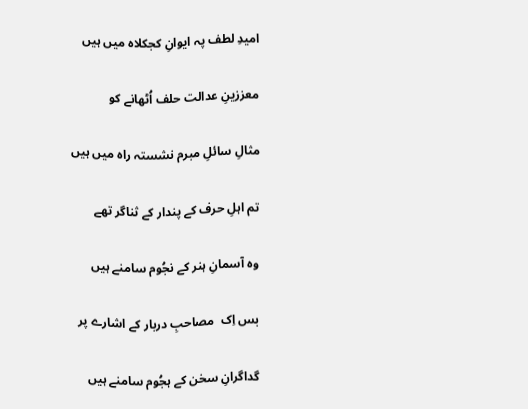امیدِ لطف پہ ایوانِ کجکلاہ میں ہیں

معززینِ عدالت حلف اُٹھانے کو

مثالِ سائلِ مبرم نشستہ راہ میں ہیں

تم اہلِ حرف کے پندار کے ثناگر تھے

وہ آسمانِ ہنر کے نجُوم سامنے ہیں

بس اِک  مصاحبِ دربار کے اشارے پر

گداگرانِ سخن کے ہجُوم سامنے ہیں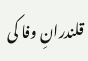قلندرانِ وفا کی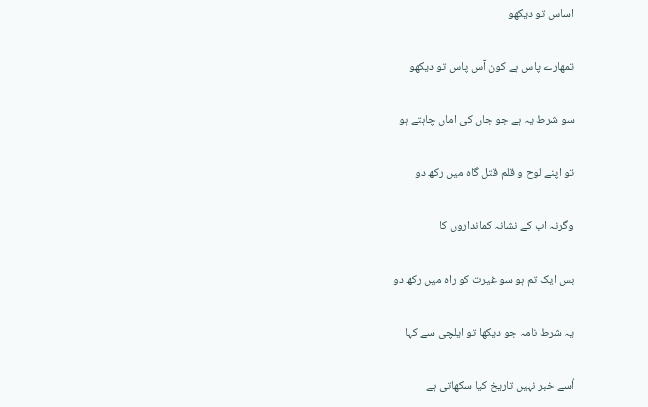اساس تو دیکھو

تمھارے پاس ہے کون آس پاس تو دیکھو

سو شرط یہ ہے جو جاں کی اماں چاہتے ہو

تو اپنے لوح و قلم قتل گاہ میں رکھ دو

وگرنہ اب کے نشانہ کمانداروں کا

بس ایک تم ہو سو غیرت کو راہ میں رکھ دو

یہ شرط نامہ جو دیکھا تو ایلچی سے کہا

اُسے خبر نہیں تاریخ کیا سکھاتی ہے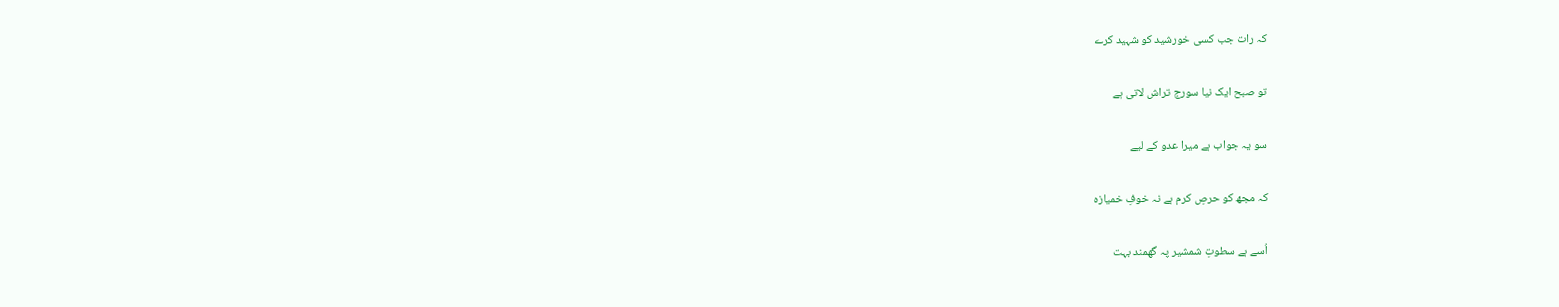کہ رات جب کسی خورشید کو شہید کرے

تو صبح ایک نیا سورج تراش لاتی ہے

سو یہ جواب ہے میرا عدو کے لیے

کہ مجھ کو حرصِ کرم ہے نہ خوفِ خمیازہ

اُسے ہے سطوتِ شمشیر پہ گھمند بہت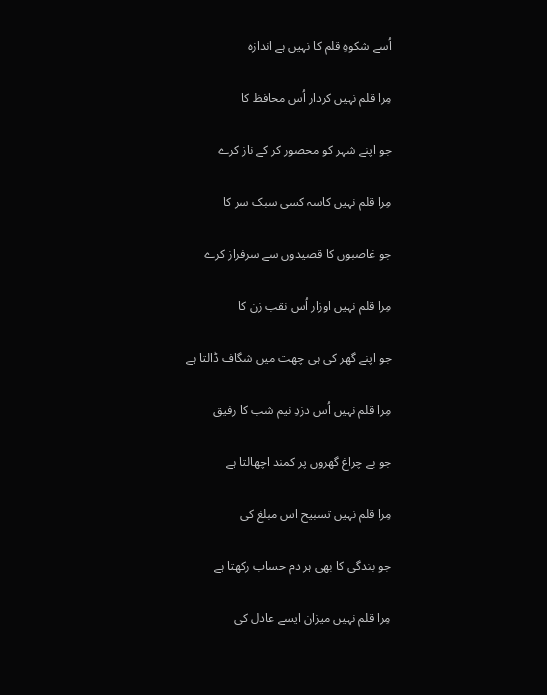اُسے شکوہِ قلم کا نہیں ہے اندازہ

مِرا قلم نہیں کردار اُس محافظ کا

جو اپنے شہر کو محصور کر کے ناز کرے

مِرا قلم نہیں کاسہ کسی سبک سر کا

جو غاصبوں کا قصیدوں سے سرفراز کرے

مِرا قلم نہیں اوزار اُس نقب زن کا

جو اپنے گھر کی ہی چھت میں شگاف ڈالتا ہے

مِرا قلم نہیں اُس دزدِ نیم شب کا رفیق

جو بے چراغ گھروں پر کمند اچھالتا ہے

مِرا قلم نہیں تسبیح اس مبلغ کی

جو بندگی کا بھی ہر دم حساب رکھتا ہے

مِرا قلم نہیں میزان ایسے عادل کی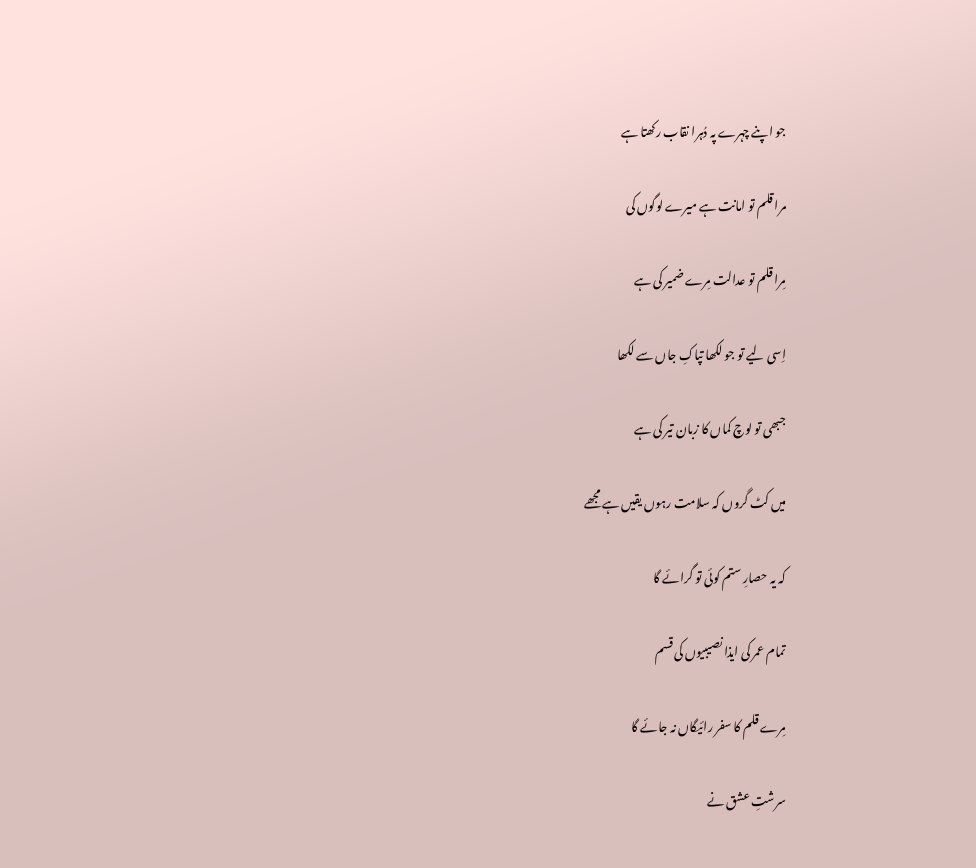جو اپنے چہرے پہ دُہرا نقاب رکھتا ہے

مرا قلم تو امانت ہے میرے لوگوں کی

مِرا قلم تو عدالت مِرے ضمیر کی ہے

اِسی لیے تو جو لکھا تپاکِ جاں سے لکھا

جبھی تو لوچ کماں کا زبان تیر کی ہے

میں کٹ گروں کہ سلامت رہوں یقیں ہے مجھے

کہ یہ حصارِ ستم کوئی تو گرائے گا

تمام عمر کی ایذا نصیبیوں کی قسم

مِرے قلم کا سفر رائیگاں نہ جائے گا

سرشتِ عشق نے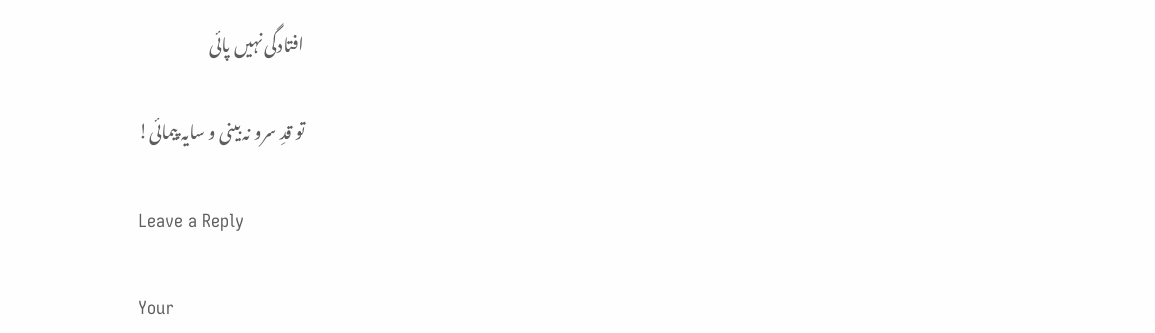افتادگی نہیں پائی

تو قدِ سرو نہ بینی و سایہ پیمائی!

Leave a Reply

Your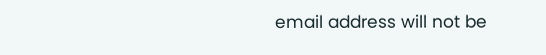email address will not be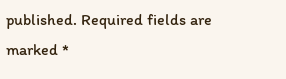published. Required fields are marked *